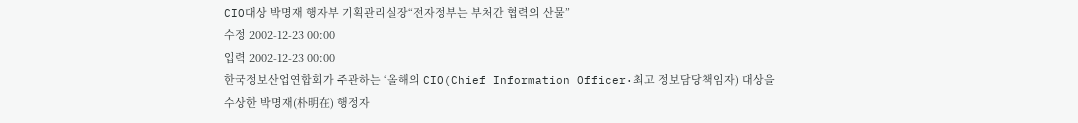CIO대상 박명재 행자부 기획관리실장“전자정부는 부처간 협력의 산물”
수정 2002-12-23 00:00
입력 2002-12-23 00:00
한국정보산업연합회가 주관하는 ‘올해의 CIO(Chief Information Officer·최고 정보담당책임자) 대상을 수상한 박명재(朴明在) 행정자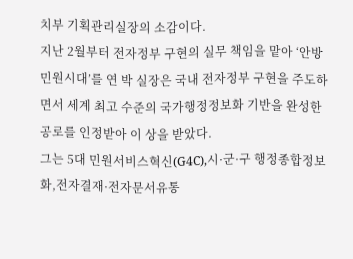치부 기획관리실장의 소감이다.
지난 2월부터 전자정부 구현의 실무 책임을 맡아 ‘안방민원시대’를 연 박 실장은 국내 전자정부 구현을 주도하면서 세계 최고 수준의 국가행정정보화 기반을 완성한 공로를 인정받아 이 상을 받았다.
그는 5대 민원서비스혁신(G4C),시·군·구 행정종합정보화,전자결재·전자문서유통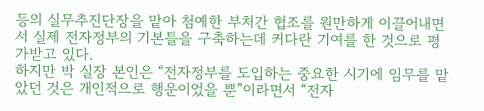등의 실무추진단장을 맡아 첨예한 부처간 협조를 원만하게 이끌어내면서 실제 전자정부의 기본틀을 구축하는데 커다란 기여를 한 것으로 평가받고 있다.
하지만 박 실장 본인은 “전자정부를 도입하는 중요한 시기에 임무를 맡았던 것은 개인적으로 행운이었을 뿐”이라면서 “전자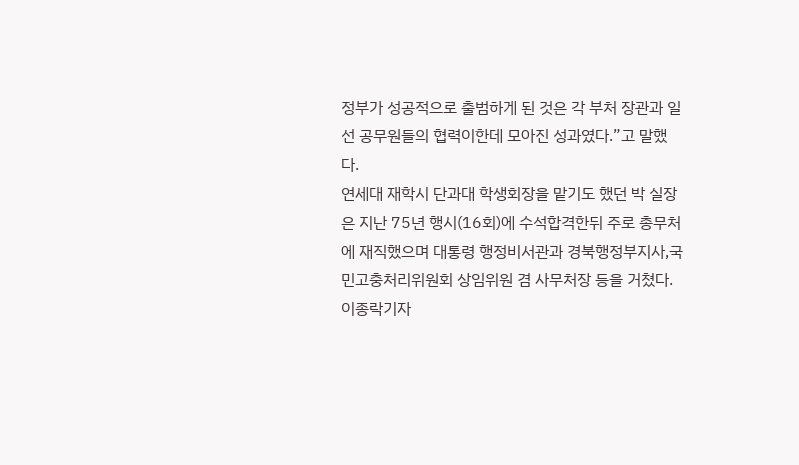정부가 성공적으로 출범하게 된 것은 각 부처 장관과 일선 공무원들의 협력이한데 모아진 성과였다.”고 말했다.
연세대 재학시 단과대 학생회장을 맡기도 했던 박 실장은 지난 75년 행시(16회)에 수석합격한뒤 주로 총무처에 재직했으며 대통령 행정비서관과 경북행정부지사,국민고충처리위원회 상임위원 겸 사무처장 등을 거쳤다.
이종락기자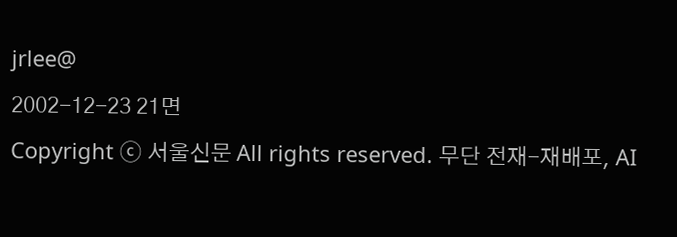jrlee@
2002-12-23 21면
Copyright ⓒ 서울신문 All rights reserved. 무단 전재-재배포, AI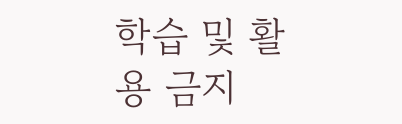학습 및 활용 금지